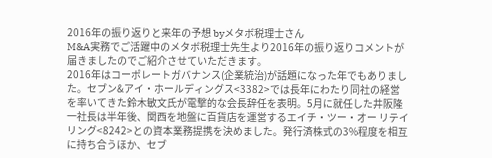2016年の振り返りと来年の予想 byメタボ税理士さん
M&A実務でご活躍中のメタボ税理士先生より2016年の振り返りコメントが届きましたのでご紹介させていただきます。
2016年はコーポレートガバナンス(企業統治)が話題になった年でもありました。セブン&アイ・ホールディングス<3382>では長年にわたり同社の経営を率いてきた鈴木敏文氏が電撃的な会長辞任を表明。5月に就任した井阪隆一社長は半年後、関西を地盤に百貨店を運営するエイチ・ツー・オー リテイリング<8242>との資本業務提携を決めました。発行済株式の3%程度を相互に持ち合うほか、セブ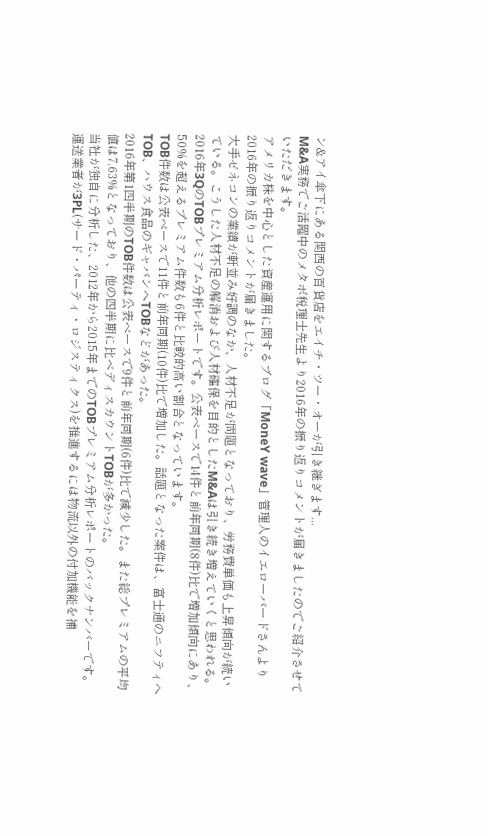ン&アイ傘下にある関西の百貨店をエイチ・ツー・オーが引き継ぎます...
M&A実務でご活躍中のメタボ税理士先生より2016年の振り返りコメントが届きましたのでご紹介させていただきます。
アメリカ株を中心とした資産運用に関するブログ「MoneY wave」管理人のイエローバードさんより2016年の振り返りコメントが届きました。
大手ゼネコンの業績が軒並み好調のなか、人材不足が問題となっており、労務費単価も上昇傾向が続いている。こうした人材不足の解消および人材確保を目的としたM&Aは引き続き増えていくと思われる。
2016年3QのTOBプレミアム分析レポートです。公表ベースで14件と前年同期(8件)比で増加傾向にあり、50%を超えるプレミアム件数も6件と比較的高い割合となっています。
TOB件数は公表ベースで11件と前年同期(10件)比で増加した。話題となった案件は、富士通のニフティへTOB、ハウス食品のギャバンへTOBなどがあった。
2016年第1四半期のTOB件数は公表ベースで9件と前年同期(6件)比で減少した。また総プレミアムの平均値は7.63%となっており、他の四半期に比べディスカウントTOBが多かった。
当社が独自に分析した、2012年から2015年までのTOBプレミアム分析レポートのバックナンバーです。
運送業者が3PL(サード・パーティ・ロジスティクス)を推進するには物流以外の付加機能を補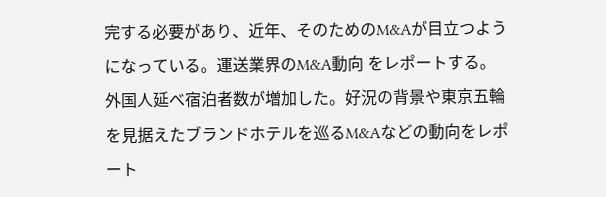完する必要があり、近年、そのためのM&Aが目立つようになっている。運送業界のM&A動向 をレポートする。
外国人延べ宿泊者数が増加した。好況の背景や東京五輪を見据えたブランドホテルを巡るM&Aなどの動向をレポート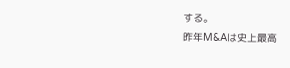する。
昨年M&Aは史上最高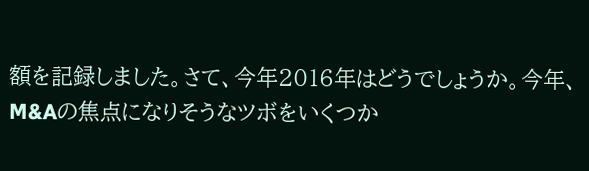額を記録しました。さて、今年2016年はどうでしょうか。今年、M&Aの焦点になりそうなツボをいくつか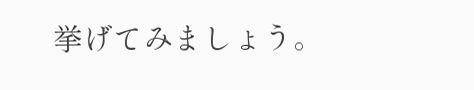挙げてみましょう。